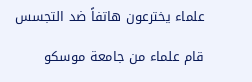علماء يخترعون هاتفاً ضد التجسس

قام علماء من جامعة موسكو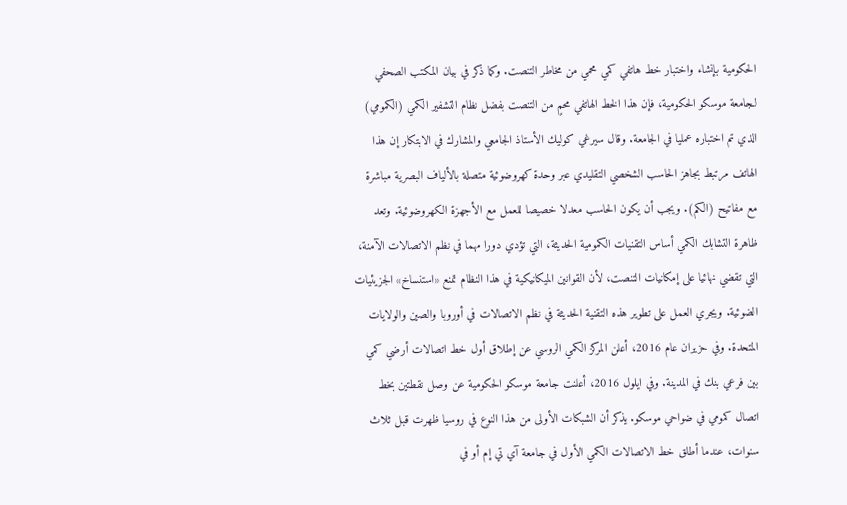الحكومية بإنشاء واختبار خط هاتفي كمي محمي من مخاطر التنصت. وكما ذكر في بيان المكتب الصحفي لـجامعة موسكو الحكومية، فإن هذا الخط الهاتفي محمٍ من التنصت بفضل نظام التشفير الكمي (الكمومي) الذي تم اختباره عمليا في الجامعة. وقال سيرغي كوليك الأستاذ الجامعي والمشارك في الابتكار إن هذا الهاتف مرتبط بجاهز الحاسب الشخصي التقليدي عبر وحدة كهروضوئية متصلة بالألياف البصرية مباشرة مع مفاتيح (الكم). ويجب أن يكون الحاسب معدلا خصيصا للعمل مع الأجهزة الكهروضوئية. وتعد ظاهرة التشابك الكمي أساس التقنيات الكمومية الحديثة، التي تؤدي دورا مهما في نظم الاتصالات الآمنة، التي تقضي نهائيا على إمكانيات التنصت، لأن القوانين الميكانيكية في هذا النظام تمنع «استنساخ» الجزيئيات الضوئية. ويجري العمل على تطوير هذه التقنية الحديثة في نظم الاتصالات في أوروبا والصين والولايات المتحدة. وفي حزيران عام 2016، أعلن المركز الكمي الروسي عن إطلاق أول خط اتصالات أرضي كمي بين فرعي بنك في المدينة. وفي ايلول 2016، أعلنت جامعة موسكو الحكومية عن وصل نقطتين بخط اتصال كمومي في ضواحي موسكو. يذكر أن الشبكات الأولى من هذا النوع في روسيا ظهرت قبل ثلاث سنوات، عندما أطلق خط الاتصالات الكمي الأول في جامعة آي تي إم أو في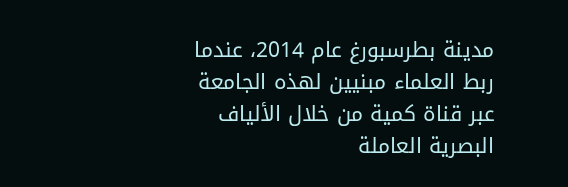مدينة بطرسبورغ عام 2014، عندما ربط العلماء مبنيين لهذه الجامعة عبر قناة كمية من خلال الألياف البصرية العاملة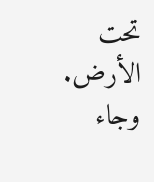تحت الأرض. وجاء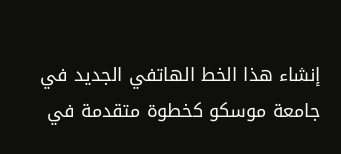إنشاء هذا الخط الهاتفي الجديد في جامعة موسكو كخطوة متقدمة في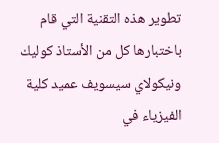تطوير هذه التقنية التي قام باختبارها كل من الأستاذ كوليك ونيكولاي سيسويف عميد كلية الفيزياء في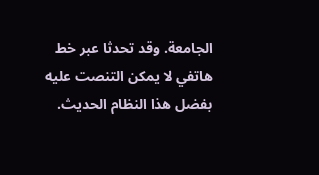الجامعة. وقد تحدثا عبر خط هاتفي لا يمكن التنصت عليه بفضل هذا النظام الحديث.